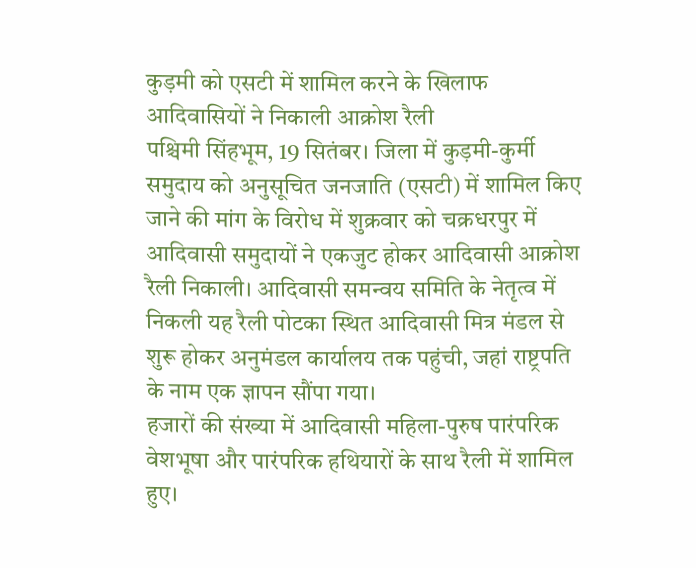कुड़मी को एसटी में शामिल करने के खिलाफ आदिवासियों ने निकाली आक्रोश रैली
पश्चिमी सिंहभूम, 19 सितंबर। जिला में कुड़मी-कुर्मी समुदाय को अनुसूचित जनजाति (एसटी) में शामिल किए जाने की मांग के विरोध में शुक्रवार को चक्रधरपुर में आदिवासी समुदायों ने एकजुट होकर आदिवासी आक्रोश रैली निकाली। आदिवासी समन्वय समिति के नेतृत्व में निकली यह रैली पोटका स्थित आदिवासी मित्र मंडल से शुरू होकर अनुमंडल कार्यालय तक पहुंची, जहां राष्ट्रपति के नाम एक ज्ञापन सौंपा गया।
हजारों की संख्या में आदिवासी महिला-पुरुष पारंपरिक वेशभूषा और पारंपरिक हथियारों के साथ रैली में शामिल हुए।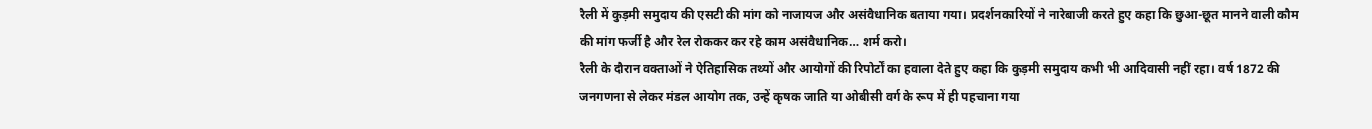रैली में कुड़मी समुदाय की एसटी की मांग को नाजायज और असंवैधानिक बताया गया। प्रदर्शनकारियों ने नारेबाजी करते हुए कहा कि छुआ-छूत मानने वाली कौम की मांग फर्जी है और रेल रोककर कर रहे काम असंवैधानिक… शर्म करो।
रैली के दौरान वक्ताओं ने ऐतिहासिक तथ्यों और आयोगों की रिपोर्टों का हवाला देते हुए कहा कि कुड़मी समुदाय कभी भी आदिवासी नहीं रहा। वर्ष 1872 की जनगणना से लेकर मंडल आयोग तक, उन्हें कृषक जाति या ओबीसी वर्ग के रूप में ही पहचाना गया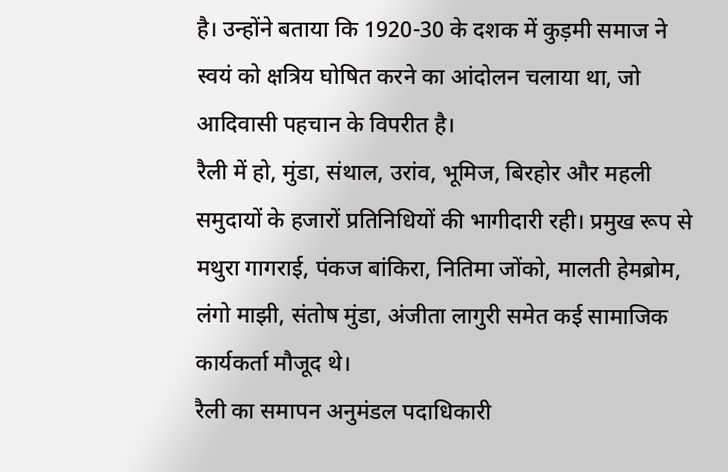है। उन्होंने बताया कि 1920-30 के दशक में कुड़मी समाज ने स्वयं को क्षत्रिय घोषित करने का आंदोलन चलाया था, जो आदिवासी पहचान के विपरीत है।
रैली में हो, मुंडा, संथाल, उरांव, भूमिज, बिरहोर और महली समुदायों के हजारों प्रतिनिधियों की भागीदारी रही। प्रमुख रूप से मथुरा गागराई, पंकज बांकिरा, नितिमा जोंको, मालती हेमब्रोम, लंगो माझी, संतोष मुंडा, अंजीता लागुरी समेत कई सामाजिक कार्यकर्ता मौजूद थे।
रैली का समापन अनुमंडल पदाधिकारी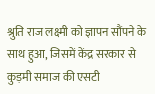श्रुति राज लक्ष्मी को ज्ञापन सौंपने के साथ हुआ, जिसमें केंद्र सरकार से कुड़मी समाज की एसटी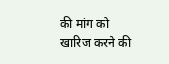की मांग को खारिज करने की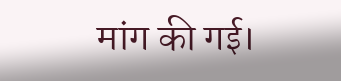मांग की गई।